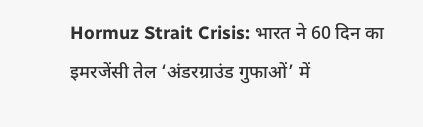Hormuz Strait Crisis: भारत ने 60 दिन का इमरजेंसी तेल ‘अंडरग्राउंड गुफाओं’ में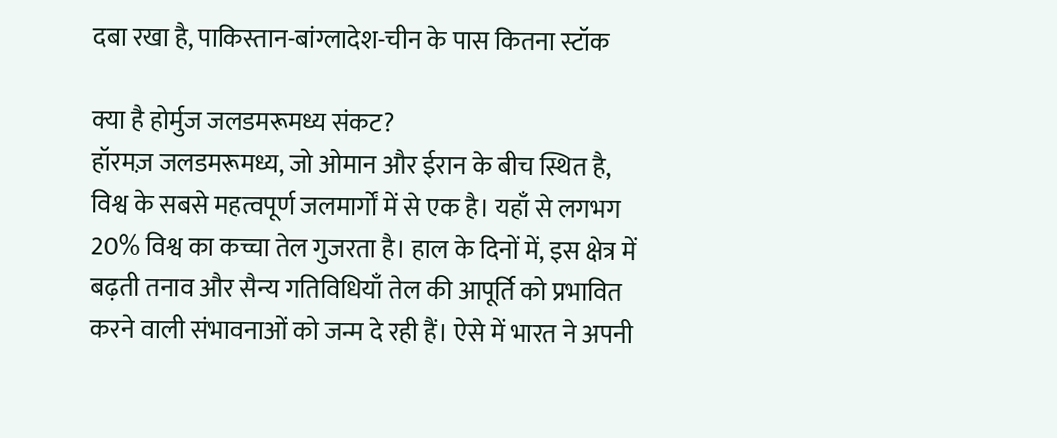दबा रखा है, पाकिस्तान-बांग्लादेश-चीन के पास कितना स्टॉक

क्या है होर्मुज जलडमरूमध्य संकट?
हॉरमज़ जलडमरूमध्य, जो ओमान और ईरान के बीच स्थित है, विश्व के सबसे महत्वपूर्ण जलमार्गों में से एक है। यहाँ से लगभग 20% विश्व का कच्चा तेल गुजरता है। हाल के दिनों में, इस क्षेत्र में बढ़ती तनाव और सैन्य गतिविधियाँ तेल की आपूर्ति को प्रभावित करने वाली संभावनाओं को जन्म दे रही हैं। ऐसे में भारत ने अपनी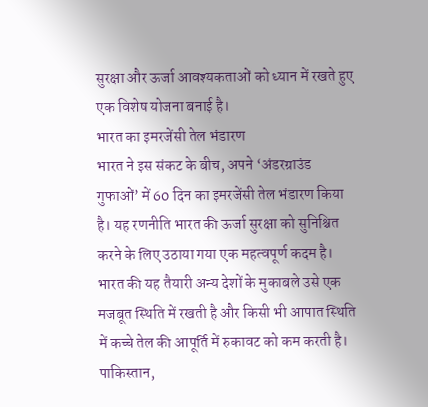सुरक्षा और ऊर्जा आवश्यकताओं को ध्यान में रखते हुए एक विशेष योजना बनाई है।
भारत का इमरजेंसी तेल भंडारण
भारत ने इस संकट के बीच, अपने ‘अंडरग्राउंड गुफाओं’ में 60 दिन का इमरजेंसी तेल भंडारण किया है। यह रणनीति भारत की ऊर्जा सुरक्षा को सुनिश्चित करने के लिए उठाया गया एक महत्वपूर्ण कदम है। भारत की यह तैयारी अन्य देशों के मुकाबले उसे एक मजबूत स्थिति में रखती है और किसी भी आपात स्थिति में कच्चे तेल की आपूर्ति में रुकावट को कम करती है।
पाकिस्तान,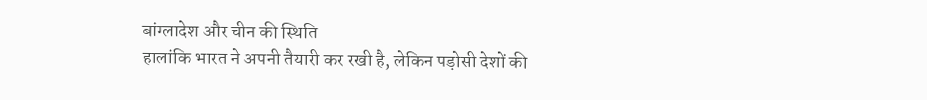बांग्लादेश और चीन की स्थिति
हालांकि भारत ने अपनी तैयारी कर रखी है, लेकिन पड़ोसी देशों की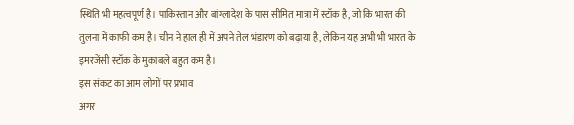स्थिति भी महत्वपूर्ण है। पाकिस्तान और बांग्लादेश के पास सीमित मात्रा में स्टॉक है, जो कि भारत की तुलना में काफी कम है। चीन ने हाल ही में अपने तेल भंडारण को बढ़ाया है, लेकिन यह अभी भी भारत के इमरजेंसी स्टॉक के मुकाबले बहुत कम है।
इस संकट का आम लोगों पर प्रभाव
अगर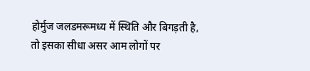होर्मुज जलडमरूमध्य में स्थिति और बिगड़ती है, तो इसका सीधा असर आम लोगों पर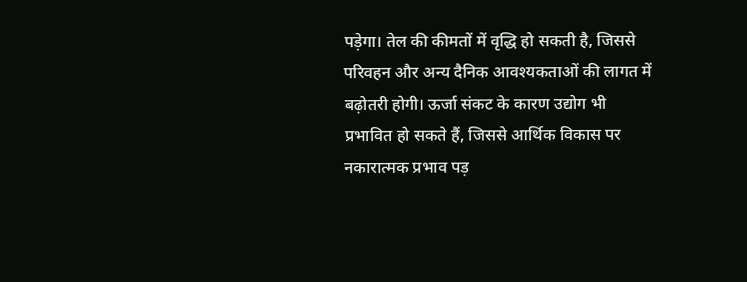पड़ेगा। तेल की कीमतों में वृद्धि हो सकती है, जिससे परिवहन और अन्य दैनिक आवश्यकताओं की लागत में बढ़ोतरी होगी। ऊर्जा संकट के कारण उद्योग भी प्रभावित हो सकते हैं, जिससे आर्थिक विकास पर नकारात्मक प्रभाव पड़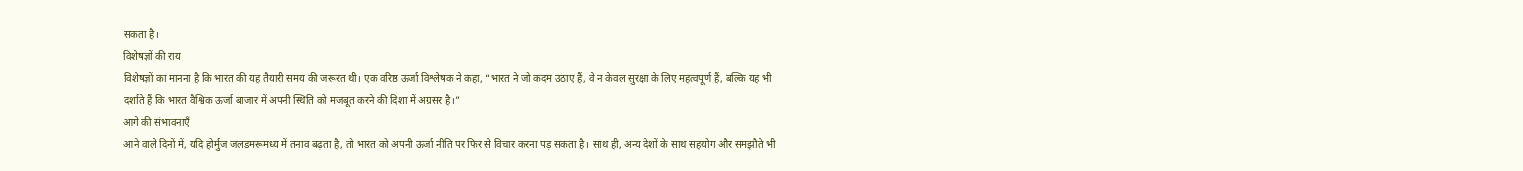सकता है।
विशेषज्ञों की राय
विशेषज्ञों का मानना है कि भारत की यह तैयारी समय की जरूरत थी। एक वरिष्ठ ऊर्जा विश्लेषक ने कहा, “भारत ने जो कदम उठाए हैं, वे न केवल सुरक्षा के लिए महत्वपूर्ण हैं, बल्कि यह भी दर्शाते हैं कि भारत वैश्विक ऊर्जा बाजार में अपनी स्थिति को मजबूत करने की दिशा में अग्रसर है।”
आगे की संभावनाएँ
आने वाले दिनों में, यदि होर्मुज जलडमरूमध्य में तनाव बढ़ता है, तो भारत को अपनी ऊर्जा नीति पर फिर से विचार करना पड़ सकता है। साथ ही, अन्य देशों के साथ सहयोग और समझौते भी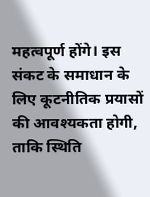महत्वपूर्ण होंगे। इस संकट के समाधान के लिए कूटनीतिक प्रयासों की आवश्यकता होगी, ताकि स्थिति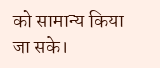को सामान्य किया जा सके।